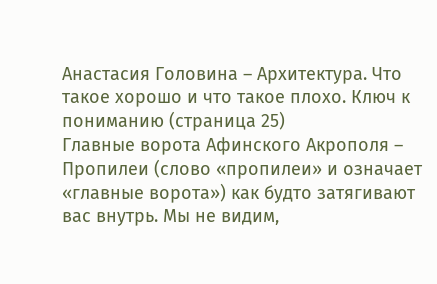Анастасия Головина – Архитектура. Что такое хорошо и что такое плохо. Ключ к пониманию (страница 25)
Главные ворота Афинского Акрополя – Пропилеи (слово «пропилеи» и означает «главные ворота») как будто затягивают вас внутрь. Мы не видим,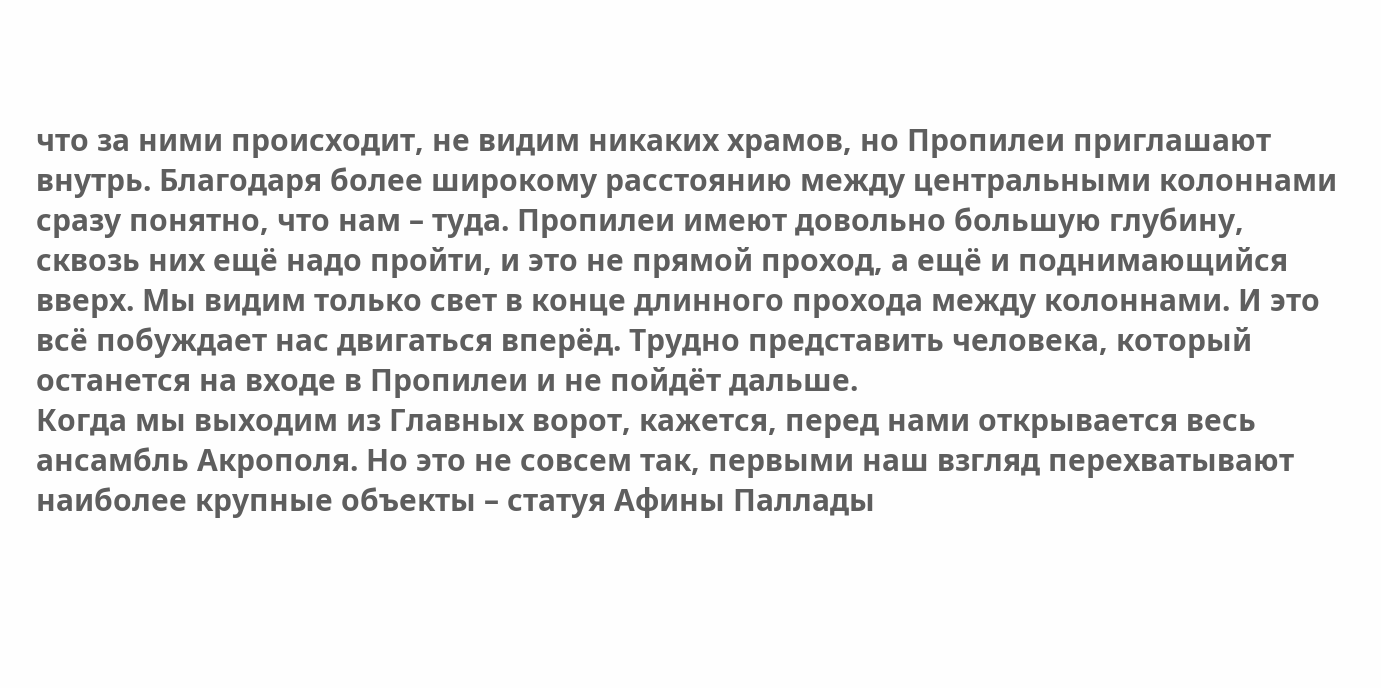что за ними происходит, не видим никаких храмов, но Пропилеи приглашают внутрь. Благодаря более широкому расстоянию между центральными колоннами сразу понятно, что нам – туда. Пропилеи имеют довольно большую глубину, сквозь них ещё надо пройти, и это не прямой проход, а ещё и поднимающийся вверх. Мы видим только свет в конце длинного прохода между колоннами. И это всё побуждает нас двигаться вперёд. Трудно представить человека, который останется на входе в Пропилеи и не пойдёт дальше.
Когда мы выходим из Главных ворот, кажется, перед нами открывается весь ансамбль Акрополя. Но это не совсем так, первыми наш взгляд перехватывают наиболее крупные объекты – статуя Афины Паллады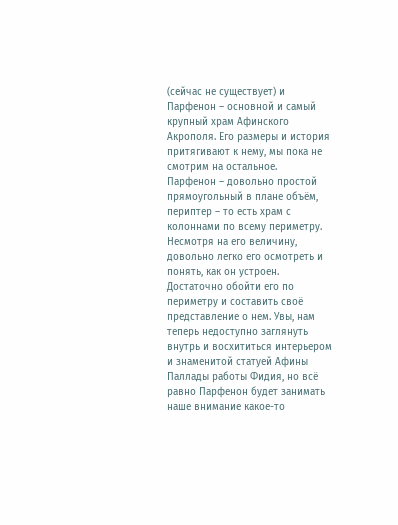(сейчас не существует) и Парфенон – основной и самый крупный храм Афинского Акрополя. Его размеры и история притягивают к нему, мы пока не смотрим на остальное.
Парфенон – довольно простой прямоугольный в плане объём, периптер – то есть храм с колоннами по всему периметру. Несмотря на его величину, довольно легко его осмотреть и понять, как он устроен. Достаточно обойти его по периметру и составить своё представление о нем. Увы, нам теперь недоступно заглянуть внутрь и восхититься интерьером и знаменитой статуей Афины Паллады работы Фидия, но всё равно Парфенон будет занимать наше внимание какое-то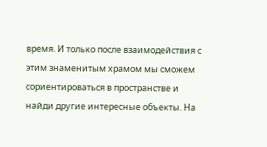время. И только после взаимодействия с этим знаменитым храмом мы сможем сориентироваться в пространстве и найди другие интересные объекты. На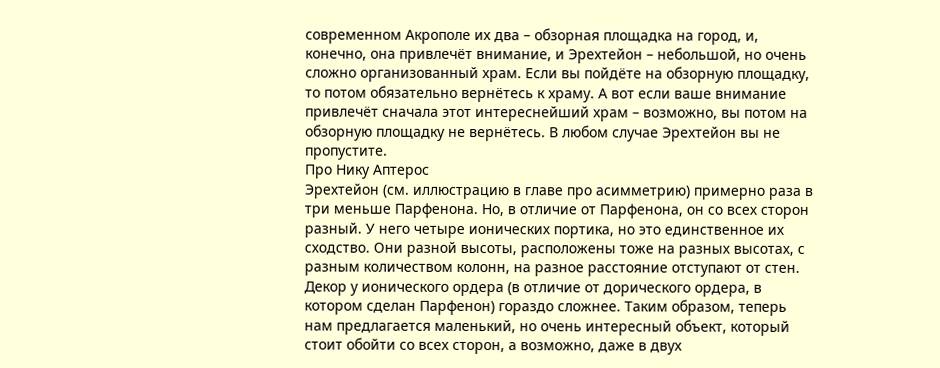современном Акрополе их два – обзорная площадка на город, и, конечно, она привлечёт внимание, и Эрехтейон – небольшой, но очень сложно организованный храм. Если вы пойдёте на обзорную площадку, то потом обязательно вернётесь к храму. А вот если ваше внимание привлечёт сначала этот интереснейший храм – возможно, вы потом на обзорную площадку не вернётесь. В любом случае Эрехтейон вы не пропустите.
Про Нику Аптерос
Эрехтейон (см. иллюстрацию в главе про асимметрию) примерно раза в три меньше Парфенона. Но, в отличие от Парфенона, он со всех сторон разный. У него четыре ионических портика, но это единственное их сходство. Они разной высоты, расположены тоже на разных высотах, с разным количеством колонн, на разное расстояние отступают от стен. Декор у ионического ордера (в отличие от дорического ордера, в котором сделан Парфенон) гораздо сложнее. Таким образом, теперь нам предлагается маленький, но очень интересный объект, который стоит обойти со всех сторон, а возможно, даже в двух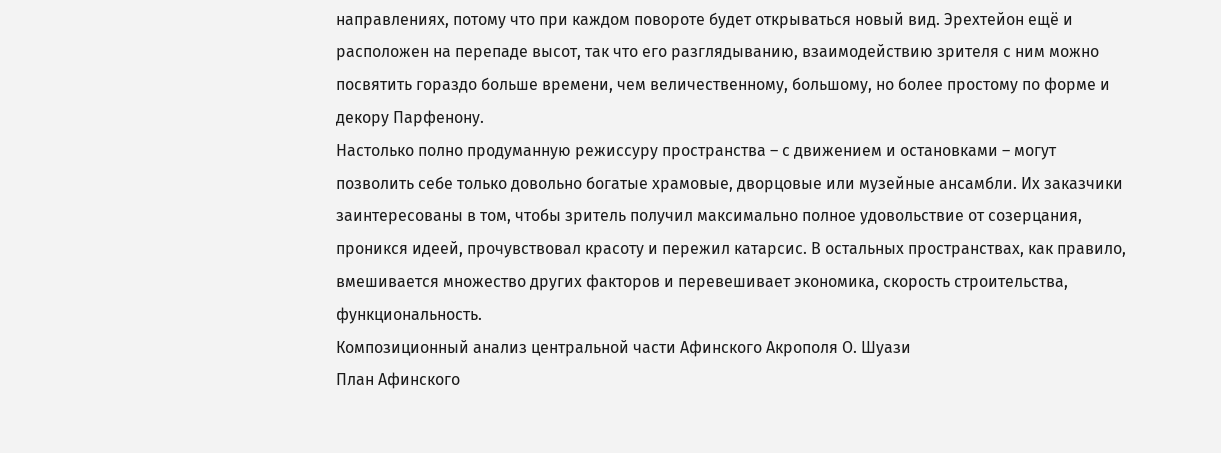направлениях, потому что при каждом повороте будет открываться новый вид. Эрехтейон ещё и расположен на перепаде высот, так что его разглядыванию, взаимодействию зрителя с ним можно посвятить гораздо больше времени, чем величественному, большому, но более простому по форме и декору Парфенону.
Настолько полно продуманную режиссуру пространства – с движением и остановками – могут позволить себе только довольно богатые храмовые, дворцовые или музейные ансамбли. Их заказчики заинтересованы в том, чтобы зритель получил максимально полное удовольствие от созерцания, проникся идеей, прочувствовал красоту и пережил катарсис. В остальных пространствах, как правило, вмешивается множество других факторов и перевешивает экономика, скорость строительства, функциональность.
Композиционный анализ центральной части Афинского Акрополя О. Шуази
План Афинского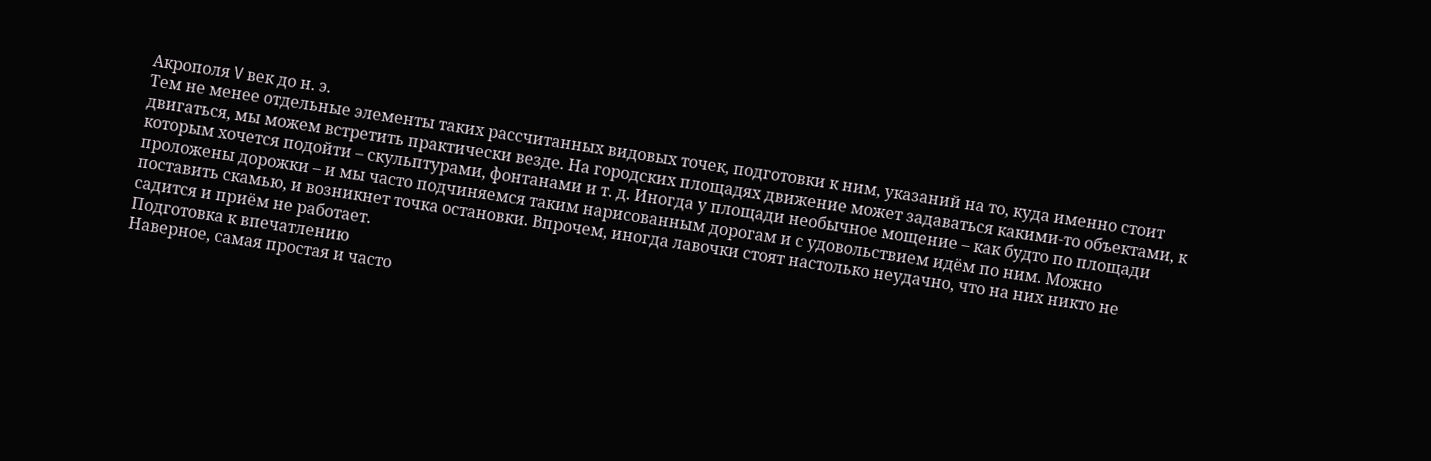Акрополя V век до н. э.
Тем не менее отдельные элементы таких рассчитанных видовых точек, подготовки к ним, указаний на то, куда именно стоит двигаться, мы можем встретить практически везде. На городских площадях движение может задаваться какими-то объектами, к которым хочется подойти – скульптурами, фонтанами и т. д. Иногда у площади необычное мощение – как будто по площади проложены дорожки – и мы часто подчиняемся таким нарисованным дорогам и с удовольствием идём по ним. Можно поставить скамью, и возникнет точка остановки. Впрочем, иногда лавочки стоят настолько неудачно, что на них никто не садится и приём не работает.
Подготовка к впечатлению
Наверное, самая простая и часто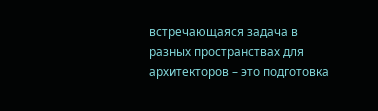встречающаяся задача в разных пространствах для архитекторов – это подготовка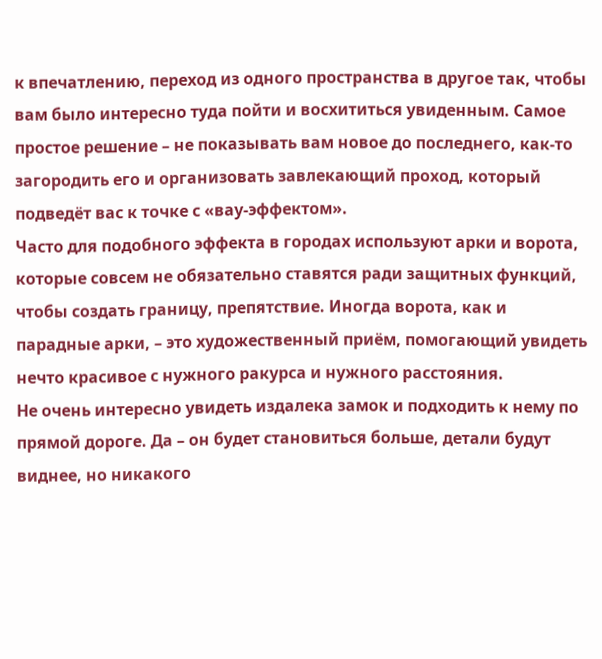к впечатлению, переход из одного пространства в другое так, чтобы вам было интересно туда пойти и восхититься увиденным. Самое простое решение – не показывать вам новое до последнего, как-то загородить его и организовать завлекающий проход, который подведёт вас к точке с «вау-эффектом».
Часто для подобного эффекта в городах используют арки и ворота, которые совсем не обязательно ставятся ради защитных функций, чтобы создать границу, препятствие. Иногда ворота, как и парадные арки, – это художественный приём, помогающий увидеть нечто красивое с нужного ракурса и нужного расстояния.
Не очень интересно увидеть издалека замок и подходить к нему по прямой дороге. Да – он будет становиться больше, детали будут виднее, но никакого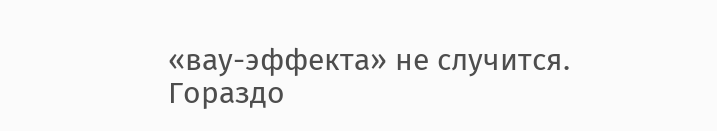«вау-эффекта» не случится. Гораздо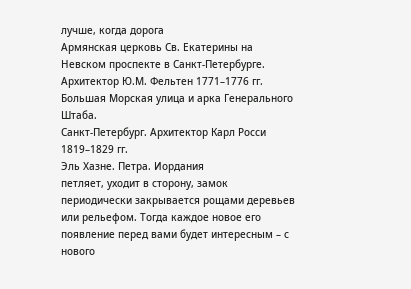лучше, когда дорога
Армянская церковь Св. Екатерины на Невском проспекте в Санкт-Петербурге. Архитектор Ю.М. Фельтен 1771–1776 гг.
Большая Морская улица и арка Генерального Штаба.
Санкт-Петербург. Архитектор Карл Росси 1819–1829 гг.
Эль Хазне. Петра. Иордания
петляет, уходит в сторону, замок периодически закрывается рощами деревьев или рельефом. Тогда каждое новое его появление перед вами будет интересным – с нового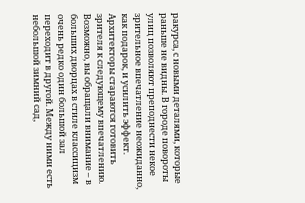ракурса, с новыми деталями, которые раньше не видны. В городе повороты улиц позволяют преподнести некое зрительное впечатление неожиданно, как подарок, и усилить эффект.
Архитекторы стараются готовить зрителя к следующему впечатлению. Возможно, вы обращали внимание – в больших дворцах в стиле классицизм очень редко один большой зал переходит в другой. Между ними есть небольшой зимний сад,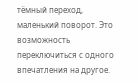тёмный переход, маленький поворот. Это возможность переключиться с одного впечатления на другое.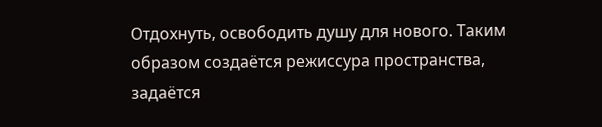Отдохнуть, освободить душу для нового. Таким образом создаётся режиссура пространства, задаётся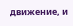движение, и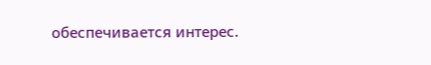обеспечивается интерес.